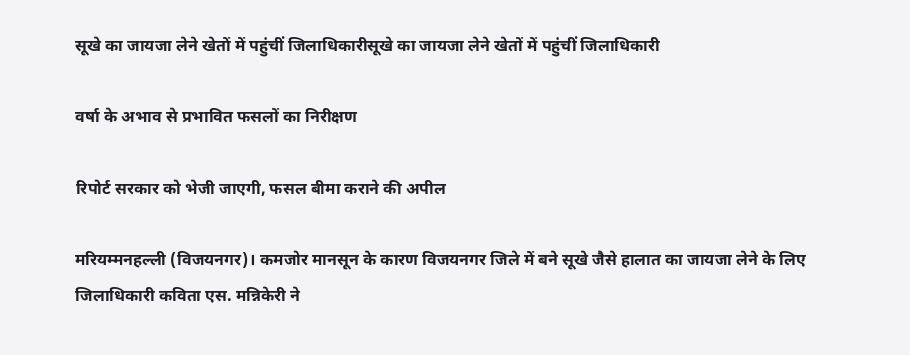सूखे का जायजा लेने खेतों में पहुंचीं जिलाधिकारीसूखे का जायजा लेने खेतों में पहुंचीं जिलाधिकारी

वर्षा के अभाव से प्रभावित फसलों का निरीक्षण

रिपोर्ट सरकार को भेजी जाएगी, फसल बीमा कराने की अपील

मरियम्मनहल्ली (विजयनगर)। कमजोर मानसून के कारण विजयनगर जिले में बने सूखे जैसे हालात का जायजा लेने के लिए जिलाधिकारी कविता एस. मन्निकेरी ने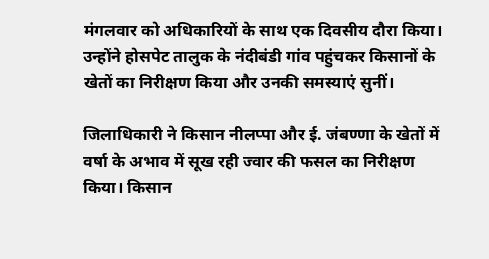मंगलवार को अधिकारियों के साथ एक दिवसीय दौरा किया। उन्होंने होसपेट तालुक के नंदीबंडी गांव पहुंचकर किसानों के खेतों का निरीक्षण किया और उनकी समस्याएं सुनीं।

जिलाधिकारी ने किसान नीलप्पा और ई. जंबण्णा के खेतों में वर्षा के अभाव में सूख रही ज्वार की फसल का निरीक्षण किया। किसान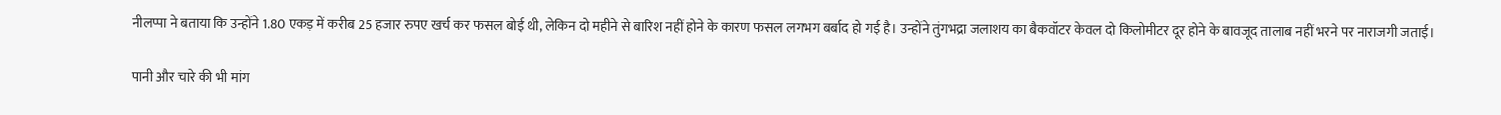नीलप्पा ने बताया कि उन्होंने 1.80 एकड़ में करीब 25 हजार रुपए खर्च कर फसल बोई थी, लेकिन दो महीने से बारिश नहीं होने के कारण फसल लगभग बर्बाद हो गई है। उन्होंने तुंगभद्रा जलाशय का बैकवॉटर केवल दो किलोमीटर दूर होने के बावजूद तालाब नहीं भरने पर नाराजगी जताई।

पानी और चारे की भी मांग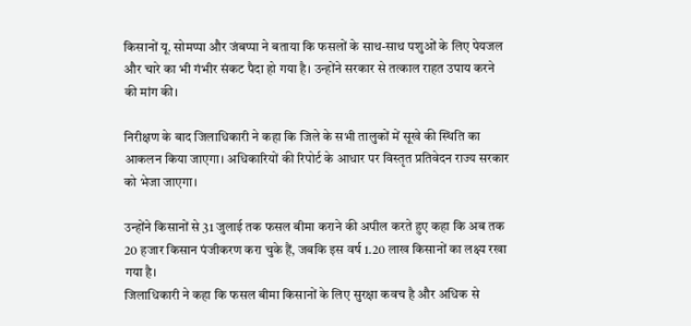किसानों यू. सोमप्पा और जंबप्पा ने बताया कि फसलों के साथ-साथ पशुओं के लिए पेयजल और चारे का भी गंभीर संकट पैदा हो गया है। उन्होंने सरकार से तत्काल राहत उपाय करने की मांग की।

निरीक्षण के बाद जिलाधिकारी ने कहा कि जिले के सभी तालुकों में सूखे की स्थिति का आकलन किया जाएगा। अधिकारियों की रिपोर्ट के आधार पर विस्तृत प्रतिवेदन राज्य सरकार को भेजा जाएगा।

उन्होंने किसानों से 31 जुलाई तक फसल बीमा कराने की अपील करते हुए कहा कि अब तक 20 हजार किसान पंजीकरण करा चुके हैं, जबकि इस वर्ष 1.20 लाख किसानों का लक्ष्य रखा गया है।
जिलाधिकारी ने कहा कि फसल बीमा किसानों के लिए सुरक्षा कवच है और अधिक से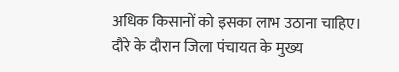अधिक किसानों को इसका लाभ उठाना चाहिए। दौरे के दौरान जिला पंचायत के मुख्य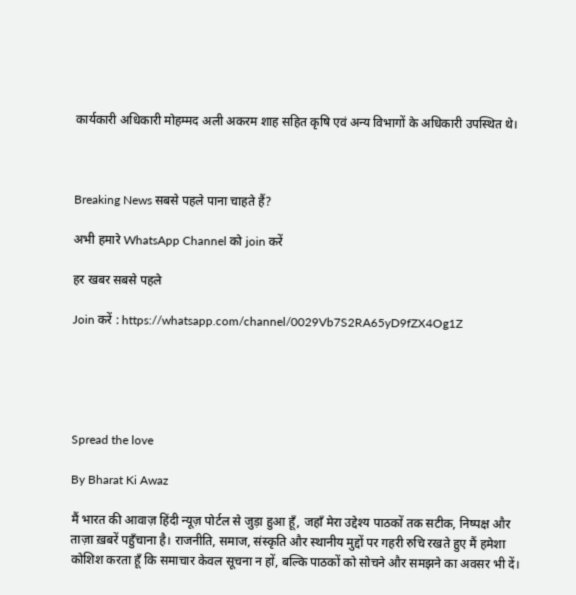कार्यकारी अधिकारी मोहम्मद अली अकरम शाह सहित कृषि एवं अन्य विभागों के अधिकारी उपस्थित थे।



Breaking News सबसे पहले पाना चाहते हैं?

अभी हमारे WhatsApp Channel को join करें

हर खबर सबसे पहले

Join करें : https://whatsapp.com/channel/0029Vb7S2RA65yD9fZX4Og1Z





Spread the love

By Bharat Ki Awaz

मैं भारत की आवाज़ हिंदी न्यूज़ पोर्टल से जुड़ा हुआ हूँ, जहाँ मेरा उद्देश्य पाठकों तक सटीक, निष्पक्ष और ताज़ा ख़बरें पहुँचाना है। राजनीति, समाज, संस्कृति और स्थानीय मुद्दों पर गहरी रुचि रखते हुए मैं हमेशा कोशिश करता हूँ कि समाचार केवल सूचना न हों, बल्कि पाठकों को सोचने और समझने का अवसर भी दें।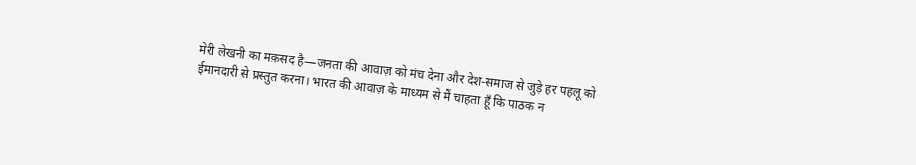मेरी लेखनी का मक़सद है—जनता की आवाज़ को मंच देना और देश-समाज से जुड़े हर पहलू को ईमानदारी से प्रस्तुत करना। भारत की आवाज़ के माध्यम से मैं चाहता हूँ कि पाठक न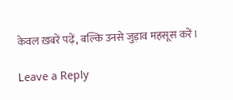केवल ख़बरें पढ़ें, बल्कि उनसे जुड़ाव महसूस करें।

Leave a Reply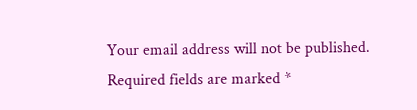Your email address will not be published. Required fields are marked *